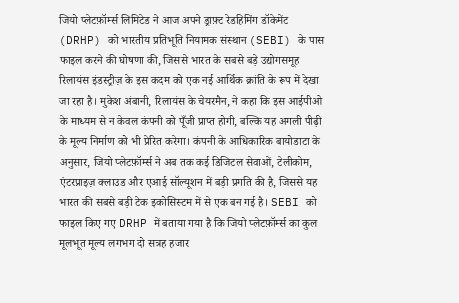जियो प्लेटफ़ॉर्म्स लिमिटेड ने आज अपने ड्राफ़्ट रेडहिमिंग डॉकेमेंट (DRHP) को भारतीय प्रतिभूति नियामक संस्थान (SEBI) के पास फाइल करने की घोषणा की, जिससे भारत के सबसे बड़े उद्योगसमूह रिलायंस इंडस्ट्रीज़ के इस कदम को एक नई आर्थिक क्रांति के रूप में देखा जा रहा है। मुकेश अंबानी, रिलायंस के चेयरमैन, ने कहा कि इस आईपीओ के माध्यम से न केवल कंपनी को पूँजी प्राप्त होगी, बल्कि यह अगली पीढ़ी के मूल्य निर्माण को भी प्रेरित करेगा। कंपनी के आधिकारिक बायोडाटा के अनुसार, जियो प्लेटफ़ॉर्म्स ने अब तक कई डिजिटल सेवाओं, टेलीकोम, एंटरप्राइज़ क्लाउड और एआई सॉल्यूशन में बड़ी प्रगति की है, जिससे यह भारत की सबसे बड़ी टेक इकोसिस्टम में से एक बन गई है। SEBI को फाइल किए गए DRHP में बताया गया है कि जियो प्लेटफ़ॉर्म्स का कुल मूलभूत मूल्य लगभग दो सत्रह हजार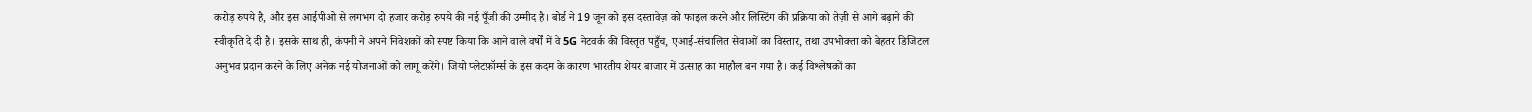करोड़ रुपये है, और इस आईपीओ से लगभग दो हजार करोड़ रुपये की नई पूँजी की उम्मीद है। बोर्ड ने 19 जून को इस दस्तावेज़ को फाइल करने और लिस्टिंग की प्रक्रिया को तेज़ी से आगे बढ़ाने की स्वीकृति दे दी है। इसके साथ ही, कंपनी ने अपने निवेशकों को स्पष्ट किया कि आने वाले वर्षों में वे 5G नेटवर्क की विस्तृत पहुँच, एआई‑संचालित सेवाओं का विस्तार, तथा उपभोक्ता को बेहतर डिजिटल अनुभव प्रदान करने के लिए अनेक नई योजनाओं को लागू करेंगे। जियो प्लेटफ़ॉर्म्स के इस कदम के कारण भारतीय शेयर बाजार में उत्साह का माहौल बन गया है। कई विश्लेषकों का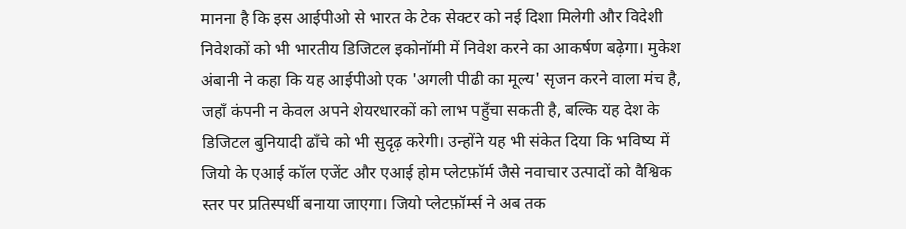मानना है कि इस आईपीओ से भारत के टेक सेक्टर को नई दिशा मिलेगी और विदेशी निवेशकों को भी भारतीय डिजिटल इकोनॉमी में निवेश करने का आकर्षण बढ़ेगा। मुकेश अंबानी ने कहा कि यह आईपीओ एक 'अगली पीढी का मूल्य' सृजन करने वाला मंच है, जहाँ कंपनी न केवल अपने शेयरधारकों को लाभ पहुँचा सकती है, बल्कि यह देश के डिजिटल बुनियादी ढाँचे को भी सुदृढ़ करेगी। उन्होंने यह भी संकेत दिया कि भविष्य में जियो के एआई कॉल एजेंट और एआई होम प्लेटफ़ॉर्म जैसे नवाचार उत्पादों को वैश्विक स्तर पर प्रतिस्पर्धी बनाया जाएगा। जियो प्लेटफ़ॉर्म्स ने अब तक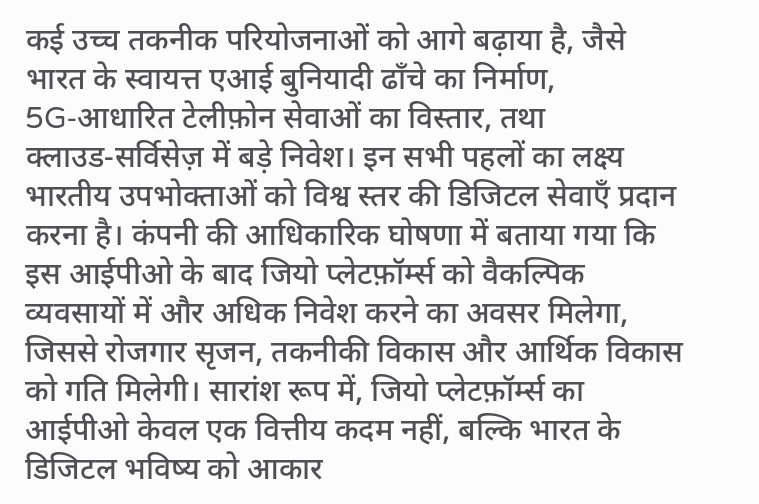कई उच्च तकनीक परियोजनाओं को आगे बढ़ाया है, जैसे भारत के स्वायत्त एआई बुनियादी ढाँचे का निर्माण, 5G‑आधारित टेलीफ़ोन सेवाओं का विस्तार, तथा क्लाउड‑सर्विसेज़ में बड़े निवेश। इन सभी पहलों का लक्ष्य भारतीय उपभोक्ताओं को विश्व स्तर की डिजिटल सेवाएँ प्रदान करना है। कंपनी की आधिकारिक घोषणा में बताया गया कि इस आईपीओ के बाद जियो प्लेटफ़ॉर्म्स को वैकल्पिक व्यवसायों में और अधिक निवेश करने का अवसर मिलेगा, जिससे रोजगार सृजन, तकनीकी विकास और आर्थिक विकास को गति मिलेगी। सारांश रूप में, जियो प्लेटफ़ॉर्म्स का आईपीओ केवल एक वित्तीय कदम नहीं, बल्कि भारत के डिजिटल भविष्य को आकार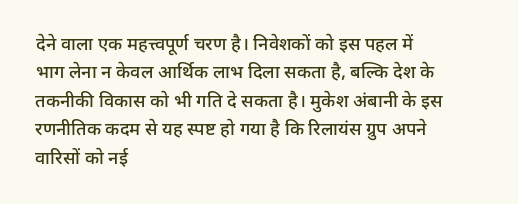देने वाला एक महत्त्वपूर्ण चरण है। निवेशकों को इस पहल में भाग लेना न केवल आर्थिक लाभ दिला सकता है, बल्कि देश के तकनीकी विकास को भी गति दे सकता है। मुकेश अंबानी के इस रणनीतिक कदम से यह स्पष्ट हो गया है कि रिलायंस ग्रुप अपने वारिसों को नई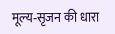मूल्य‑सृजन की धारा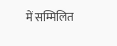में सम्मिलित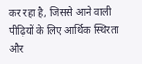कर रहा है, जिससे आने वाली पीढ़ियों के लिए आर्थिक स्थिरता और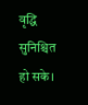वृद्धि सुनिश्चित हो सके।